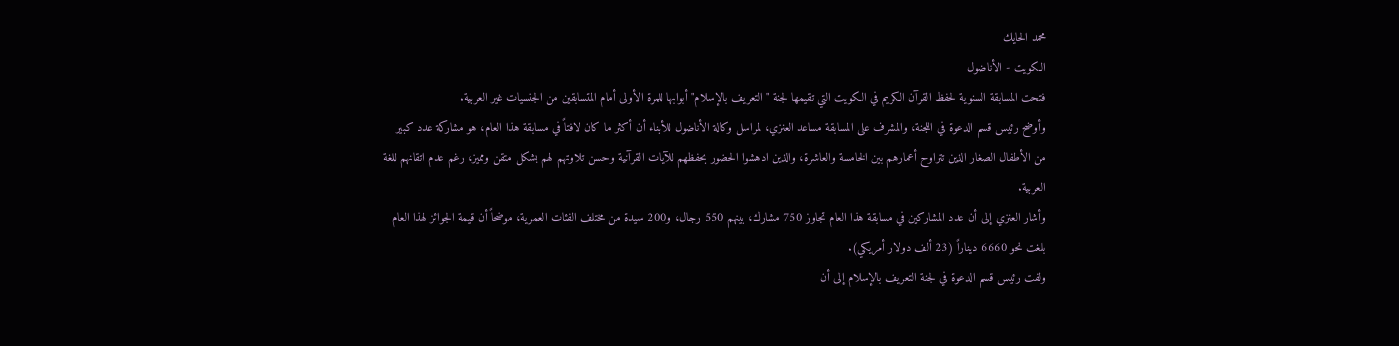محمد الحايك
الكويت - الأناضول
فتحت المسابقة السنوية لحفظ القرآن الكريم في الكويت التي تقيمها لجنة "التعريف بالإسلام" أبوابها للمرة الأولى أمام المتسابقين من الجنسيات غير العربية.
وأوضح رئيس قسم الدعوة في اللجنة، والمشرف على المسابقة مساعد العنزي، لمراسل وكالة الأناضول للأبناء أن أكثر ما كان لافتاً في مسابقة هذا العام، هو مشاركة عدد كبير من الأطفال الصغار الذين تتراوح أعمارهم بين الخامسة والعاشرة، والذين ادهشوا الحضور بحفظهم للآيات القرآنية وحسن تلاوتهم لهم بشكل متقن ومميز، رغم عدم اتقانهم للغة العربية.
وأشار العنزي إلى أن عدد المشاركين في مسابقة هذا العام تجاوز 750 مشارك، بينهم 550 رجال، و200 سيدة من مختلف الفئات العمرية، موضحاً أن قيمة الجوائز لهذا العام بلغت نحو 6660 ديناراً (23 ألف دولار أمريكي).
ولفت رئيس قسم الدعوة في لجنة التعريف بالإسلام إلى أن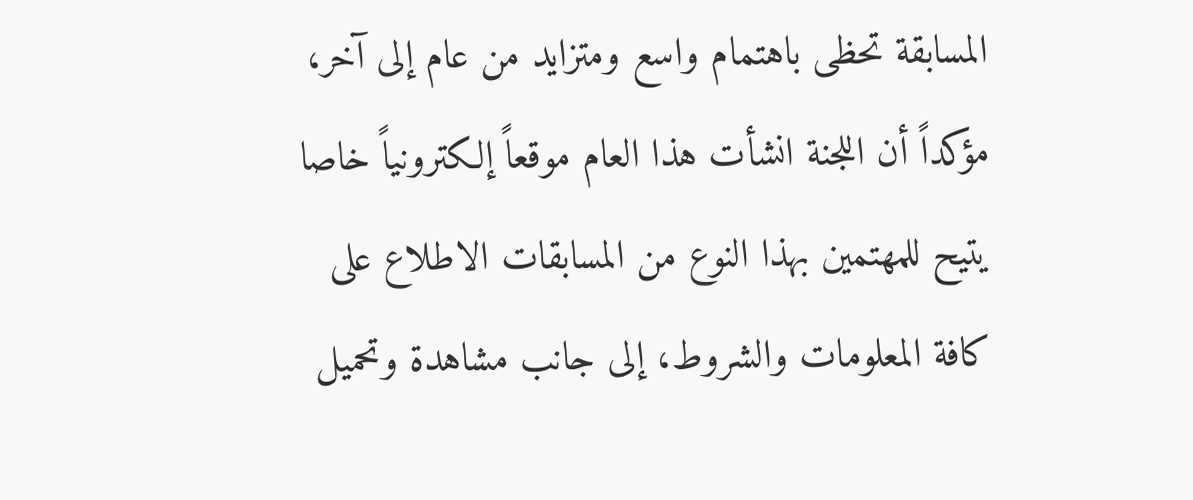المسابقة تحظى باهتمام واسع ومتزايد من عام إلى آخر، مؤكداً أن اللجنة انشأت هذا العام موقعاً إلكترونياً خاصا يتيح للمهتمين بهذا النوع من المسابقات الاطلاع على كافة المعلومات والشروط، إلى جانب مشاهدة وتحميل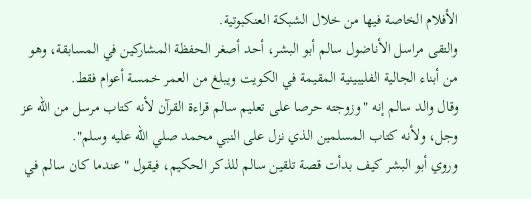الأفلام الخاصة فيها من خلال الشبكة العنكبوتية.
والتقى مراسل الأناضول سالم أبو البشر، أحد أصغر الحفظة المشاركين في المسابقة، وهو من أبناء الجالية الفليبينية المقيمة في الكويت ويبلغ من العمر خمسة أعوام فقط.
وقال والد سالم إنه "وزوجته حرصا على تعليم سالم قراءة القرآن لأنه كتاب مرسل من الله عز وجل، ولأنه كتاب المسلمين الذي نزل على النبي محمد صلي الله عليه وسلم".
وروي أبو البشر كيف بدأت قصة تلقين سالم للذكر الحكيم، فيقول "عندما كان سالم في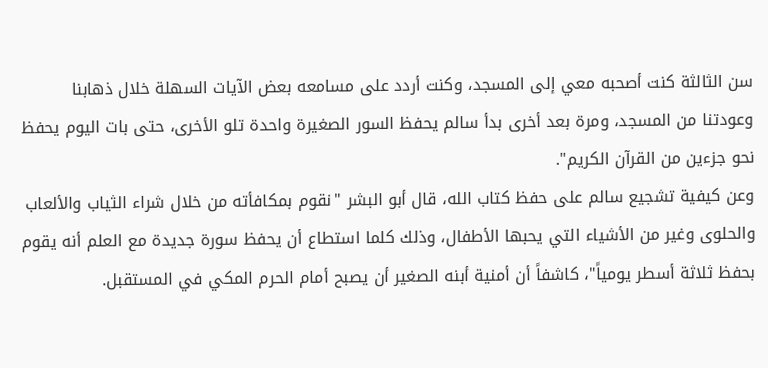سن الثالثة كنت أصحبه معي إلى المسجد، وكنت أردد على مسامعه بعض الآيات السهلة خلال ذهابنا وعودتنا من المسجد، ومرة بعد أخرى بدأ سالم يحفظ السور الصغيرة واحدة تلو الأخرى، حتى بات اليوم يحفظ نحو جزءين من القرآن الكريم".
وعن كيفية تشجيع سالم على حفظ كتاب الله، قال أبو البشر "نقوم بمكافأته من خلال شراء الثياب والألعاب والحلوى وغير من الأشياء التي يحبها الأطفال، وذلك كلما استطاع أن يحفظ سورة جديدة مع العلم أنه يقوم بحفظ ثلاثة أسطر يومياً"، كاشفاً أن أمنية أبنه الصغير أن يصبح أمام الحرم المكي في المستقبل.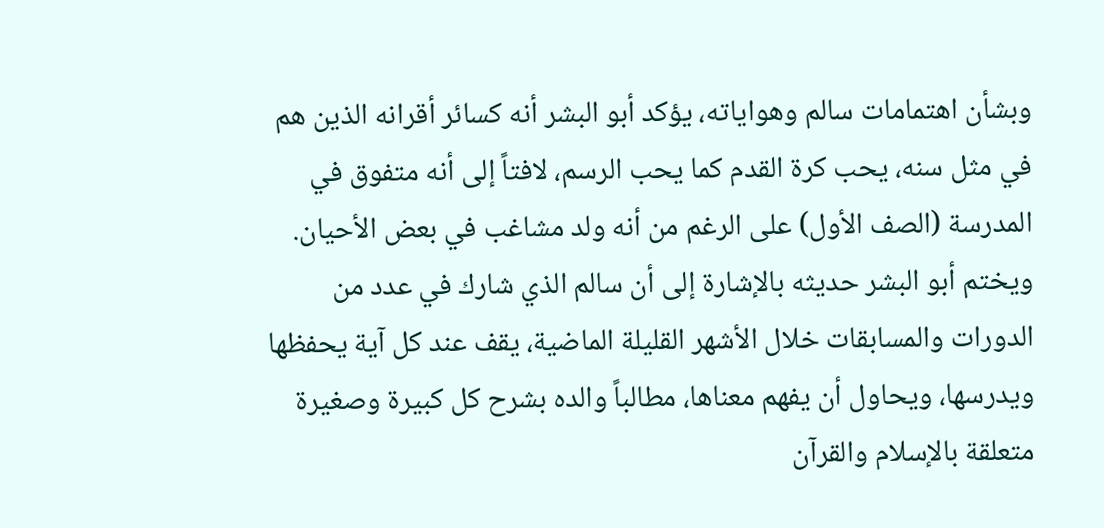وبشأن اهتمامات سالم وهواياته، يؤكد أبو البشر أنه كسائر أقرانه الذين هم في مثل سنه، يحب كرة القدم كما يحب الرسم، لافتاً إلى أنه متفوق في المدرسة (الصف الأول) على الرغم من أنه ولد مشاغب في بعض الأحيان.
ويختم أبو البشر حديثه بالإشارة إلى أن سالم الذي شارك في عدد من الدورات والمسابقات خلال الأشهر القليلة الماضية، يقف عند كل آية يحفظها ويدرسها، ويحاول أن يفهم معناها، مطالباً والده بشرح كل كبيرة وصغيرة متعلقة بالإسلام والقرآن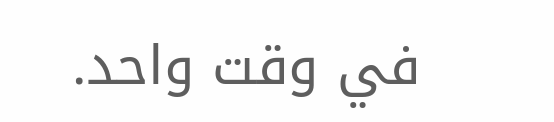في وقت واحد.